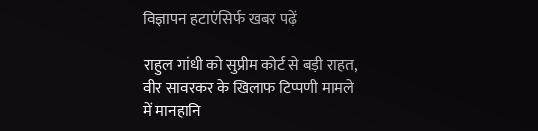विज्ञापन हटाएंसिर्फ खबर पढ़ें

राहुल गांधी को सुप्रीम कोर्ट से बड़ी राहत, वीर सावरकर के खिलाफ टिप्पणी मामले में मानहानि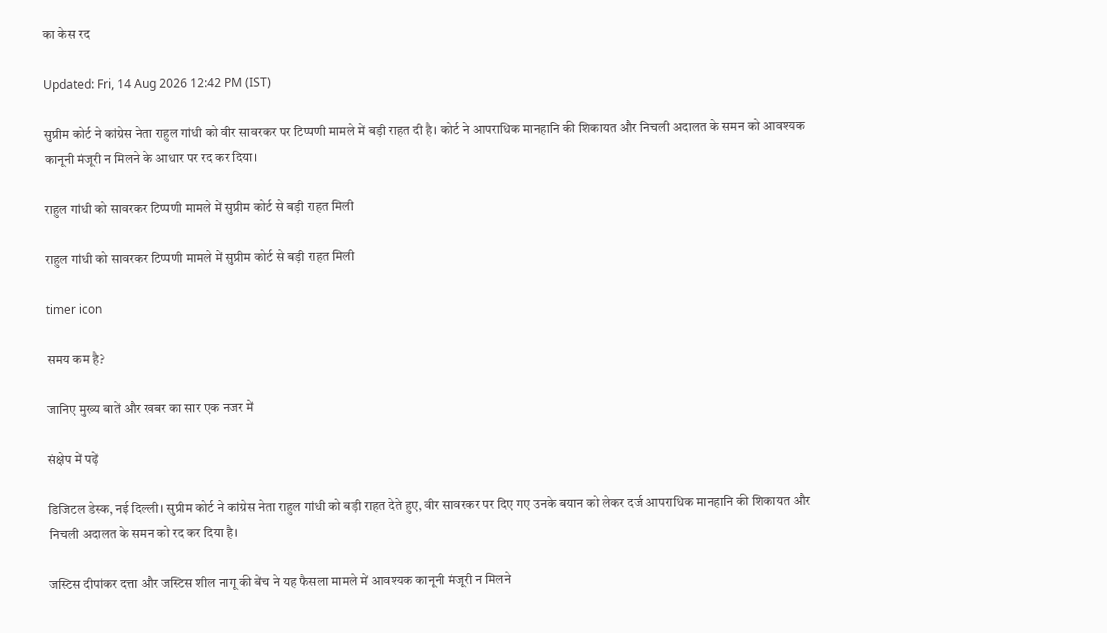का केस रद

Updated: Fri, 14 Aug 2026 12:42 PM (IST)

सुप्रीम कोर्ट ने कांग्रेस नेता राहुल गांधी को वीर सावरकर पर टिप्पणी मामले में बड़ी राहत दी है। कोर्ट ने आपराधिक मानहानि की शिकायत और निचली अदालत के समन को आवश्यक कानूनी मंजूरी न मिलने के आधार पर रद कर दिया।

राहुल गांधी को सावरकर टिप्पणी मामले में सुप्रीम कोर्ट से बड़ी राहत मिली

राहुल गांधी को सावरकर टिप्पणी मामले में सुप्रीम कोर्ट से बड़ी राहत मिली

timer icon

समय कम है?

जानिए मुख्य बातें और खबर का सार एक नजर में

संक्षेप में पढ़ें

डिजिटल डेस्क, नई दिल्ली। सुप्रीम कोर्ट ने कांग्रेस नेता राहुल गांधी को बड़ी राहत देते हुए, वीर सावरकर पर दिए गए उनके बयान को लेकर दर्ज आपराधिक मानहानि की शिकायत और निचली अदालत के समन को रद कर दिया है।

जस्टिस दीपांकर दत्ता और जस्टिस शील नागू की बेंच ने यह फैसला मामले में आवश्यक कानूनी मंजूरी न मिलने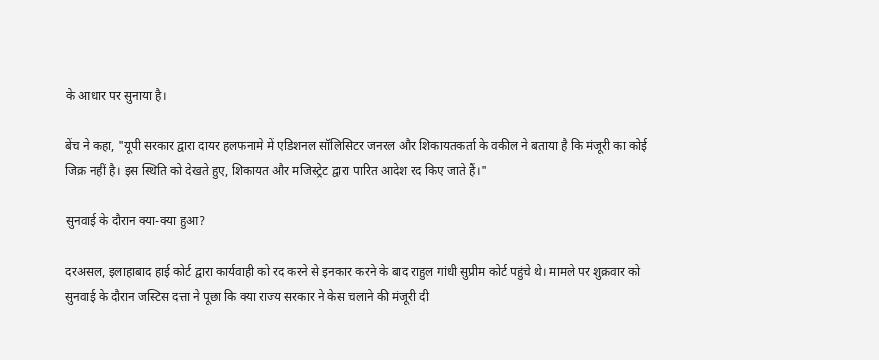के आधार पर सुनाया है।

बेंच ने कहा, "यूपी सरकार द्वारा दायर हलफनामे में एडिशनल सॉलिसिटर जनरल और शिकायतकर्ता के वकील ने बताया है कि मंजूरी का कोई जिक्र नहीं है। इस स्थिति को देखते हुए, शिकायत और मजिस्ट्रेट द्वारा पारित आदेश रद किए जाते हैं।"

सुनवाई के दौरान क्या-क्या हुआ?

दरअसल, इलाहाबाद हाई कोर्ट द्वारा कार्यवाही को रद करने से इनकार करने के बाद राहुल गांधी सुप्रीम कोर्ट पहुंचे थे। मामले पर शुक्रवार को सुनवाई के दौरान जस्टिस दत्ता ने पूछा कि क्या राज्य सरकार ने केस चलाने की मंजूरी दी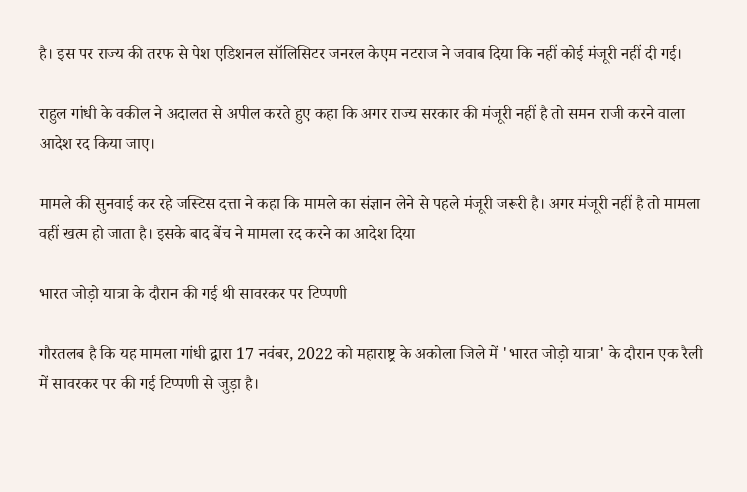है। इस पर राज्य की तरफ से पेश एडिशनल सॉलिसिटर जनरल केएम नटराज ने जवाब दिया कि नहीं कोई मंजूरी नहीं दी गई।

राहुल गांधी के वकील ने अदालत से अपील करते हुए कहा कि अगर राज्य सरकार की मंजूरी नहीं है तो समन राजी करने वाला आदेश रद किया जाए।

मामले की सुनवाई कर रहे जस्टिस दत्ता ने कहा कि मामले का संज्ञान लेने से पहले मंजूरी जरूरी है। अगर मंजूरी नहीं है तो मामला वहीं खत्म हो जाता है। इसके बाद बेंच ने मामला रद करने का आदेश दिया

भारत जोड़ो यात्रा के दौरान की गई थी सावरकर पर टिप्पणी

गौरतलब है कि यह मामला गांधी द्वारा 17 नवंबर, 2022 को महाराष्ट्र के अकोला जिले में 'भारत जोड़ो यात्रा' के दौरान एक रैली में सावरकर पर की गई टिप्पणी से जुड़ा है।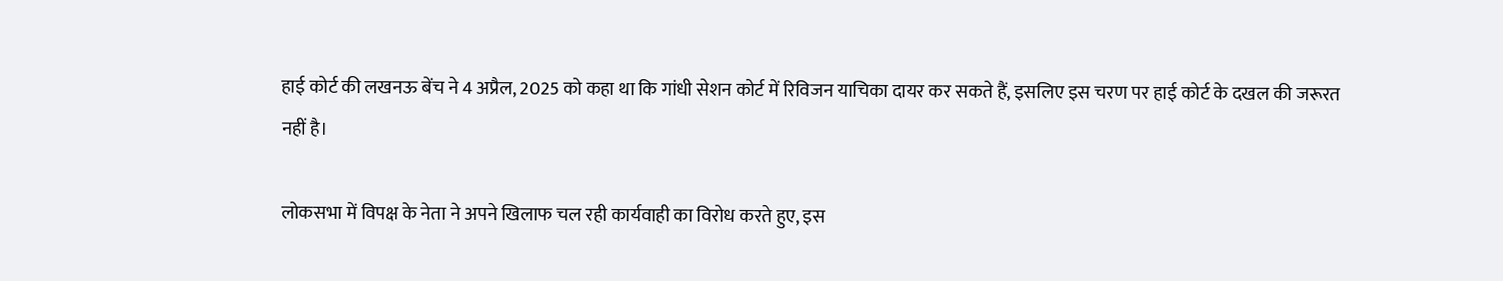हाई कोर्ट की लखनऊ बेंच ने 4 अप्रैल, 2025 को कहा था कि गांधी सेशन कोर्ट में रिविजन याचिका दायर कर सकते हैं, इसलिए इस चरण पर हाई कोर्ट के दखल की जरूरत नहीं है।

लोकसभा में विपक्ष के नेता ने अपने खिलाफ चल रही कार्यवाही का विरोध करते हुए, इस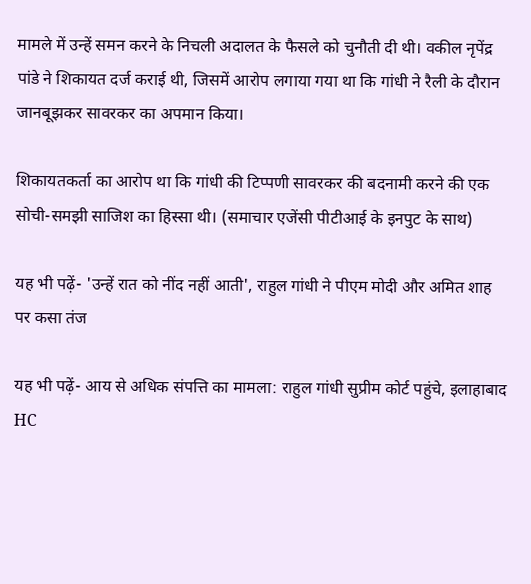मामले में उन्हें समन करने के निचली अदालत के फैसले को चुनौती दी थी। वकील नृपेंद्र पांडे ने शिकायत दर्ज कराई थी, जिसमें आरोप लगाया गया था कि गांधी ने रैली के दौरान जानबूझकर सावरकर का अपमान किया।

शिकायतकर्ता का आरोप था कि गांधी की टिप्पणी सावरकर की बदनामी करने की एक सोची-समझी साजिश का हिस्सा थी। (समाचार एजेंसी पीटीआई के इनपुट के साथ)

यह भी पढ़ें- 'उन्हें रात को नींद नहीं आती', राहुल गांधी ने पीएम मोदी और अमित शाह पर कसा तंज

यह भी पढ़ें- आय से अधिक संपत्ति का मामला: राहुल गांधी सुप्रीम कोर्ट पहुंचे, इलाहाबाद HC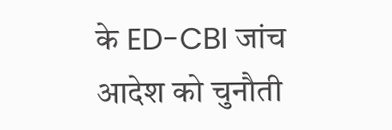के ED-CBI जांच आदेश को चुनौती